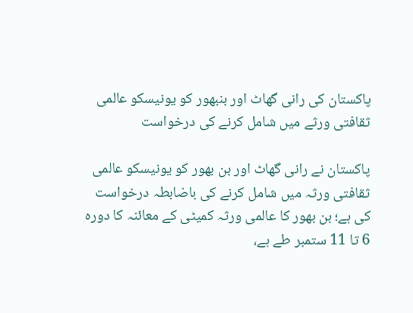پاکستان کی رانی گھاٹ اور بنبھور کو یونیسکو عالمی ثقافتی ورثے میں شامل کرنے کی درخواست

پاکستان نے رانی گھاٹ اور بن بھور کو یونیسکو عالمی ثقافتی ورثہ میں شامل کرنے کی باضابطہ درخواست کی ہے؛ بن بھور کا عالمی ورثہ کمیٹی کے معائنہ کا دورہ 6 تا 11 ستمبر طے ہے،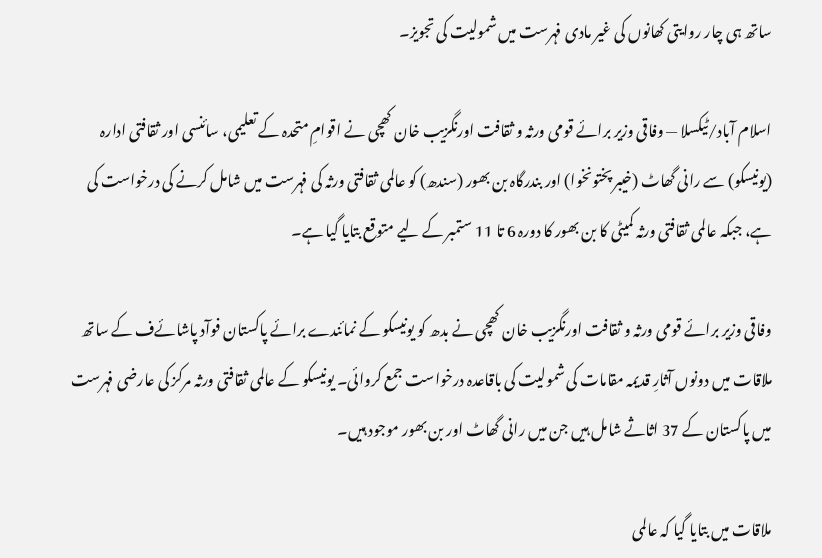ساتھ ہی چار روایتی کھانوں کی غیر مادی فہرست میں شمولیت کی تجویز۔

اسلام آباد/ٹیکسلا — وفاقی وزیر برائے قومی ورثہ و ثقافت اورنگزیب خان کھچی نے اقوامِ متحدہ کے تعلیمی، سائنسی اور ثقافتی ادارہ (یونیسکو) سے رانی گھاٹ (خیبر پختونخوا) اور بندرگاہ بن بھور (سندھ) کو عالمی ثقافتی ورثہ کی فہرست میں شامل کرنے کی درخواست کی ہے، جبکہ عالمی ثقافتی ورثہ کمیٹی کا بن بھور کا دورہ 6 تا 11 ستمبر کے لیے متوقع بتایا گیا ہے۔

وفاقی وزیر برائے قومی ورثہ و ثقافت اورنگزیب خان کھچی نے بدھ کو یونیسکو کے نمائندے برائے پاکستان فوآد پاشائےف کے ساتھ ملاقات میں دونوں آثارِ قدیمہ مقامات کی شمولیت کی باقاعدہ درخواست جمع کروائی۔ یونیسکو کے عالمی ثقافتی ورثہ مرکز کی عارضی فہرست میں پاکستان کے 37 اثاثے شامل ہیں جن میں رانی گھاٹ اور بن بھور موجود ہیں۔

ملاقات میں بتایا گیا کہ عالمی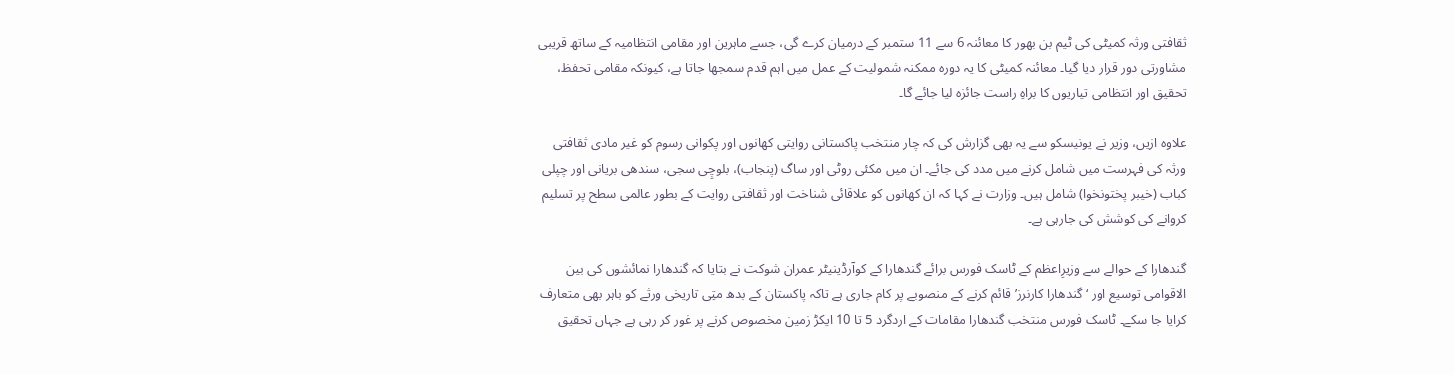ثقافتی ورثہ کمیٹی کی ٹیم بن بھور کا معائنہ 6 سے 11 ستمبر کے درمیان کرے گی، جسے ماہرین اور مقامی انتظامیہ کے ساتھ قریبی مشاورتی دور قرار دیا گیا۔ معائنہ کمیٹی کا یہ دورہ ممکنہ شمولیت کے عمل میں اہم قدم سمجھا جاتا ہے، کیونکہ مقامی تحفظ، تحقیق اور انتظامی تیاریوں کا براہِ راست جائزہ لیا جائے گا۔

علاوہ ازیں، وزیر نے یونیسکو سے یہ بھی گزارش کی کہ چار منتخب پاکستانی روایتی کھانوں اور پکوانی رسوم کو غیر مادی ثقافتی ورثہ کی فہرست میں شامل کرنے میں مدد کی جائے۔ ان میں مکئی روٹی اور ساگ (پنجاب)، بلوچِی سجی، سندھی بریانی اور چپلی کباب (خیبر پختونخوا) شامل ہیں۔ وزارت نے کہا کہ ان کھانوں کو علاقائی شناخت اور ثقافتی روایت کے بطور عالمی سطح پر تسلیم کروانے کی کوشش کی جارہی ہے۔

گندھارا کے حوالے سے وزیرِاعظم کے ٹاسک فورس برائے گندھارا کے کوآرڈینیٹر عمران شوکت نے بتایا کہ گندھارا نمائشوں کی بین الاقوامی توسیع اور ‘گندھارا کارنرز’ قائم کرنے کے منصوبے پر کام جاری ہے تاکہ پاکستان کے بدھ متِی تاریخی ورثے کو باہر بھی متعارف کرایا جا سکے۔ ٹاسک فورس منتخب گندھارا مقامات کے اردگرد 5 تا 10 ایکڑ زمین مخصوص کرنے پر غور کر رہی ہے جہاں تحقیق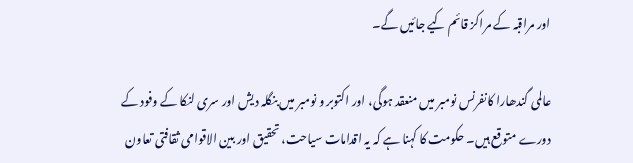اور مراقبہ کے مراکز قائم کیے جائیں گے۔

عالمی گندھارا کانفرنس نومبر میں منعقد ہوگی، اور اکتوبر و نومبر میں بنگلہ دیش اور سری لنکا کے وفود کے دورے متوقع ہیں۔ حکومت کا کہنا ہے کہ یہ اقدامات سیاحت، تحقیق اور بین الاقوامی ثقافتی تعاون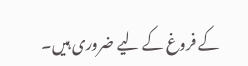کے فروغ کے لیے ضروری ہیں۔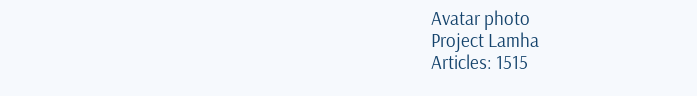Avatar photo
Project Lamha
Articles: 1515